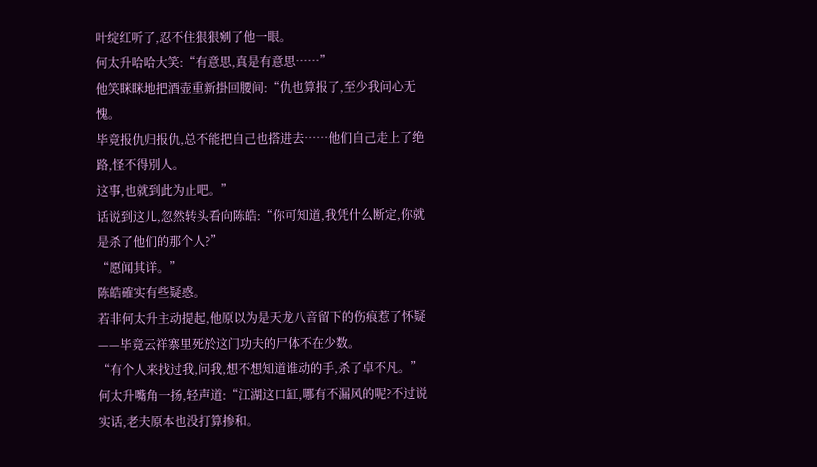叶绽红听了,忍不住狠狠剜了他一眼。
何太升哈哈大笑:“有意思,真是有意思……”
他笑眯眯地把酒壶重新掛回腰间:“仇也算报了,至少我问心无愧。
毕竟报仇归报仇,总不能把自己也搭进去……他们自己走上了绝路,怪不得別人。
这事,也就到此为止吧。”
话说到这儿,忽然转头看向陈皓:“你可知道,我凭什么断定,你就是杀了他们的那个人?”
“愿闻其详。”
陈皓確实有些疑惑。
若非何太升主动提起,他原以为是天龙八音留下的伤痕惹了怀疑——毕竟云祥寨里死於这门功夫的尸体不在少数。
“有个人来找过我,问我,想不想知道谁动的手,杀了卓不凡。”
何太升嘴角一扬,轻声道:“江湖这口缸,哪有不漏风的呢?不过说实话,老夫原本也没打算掺和。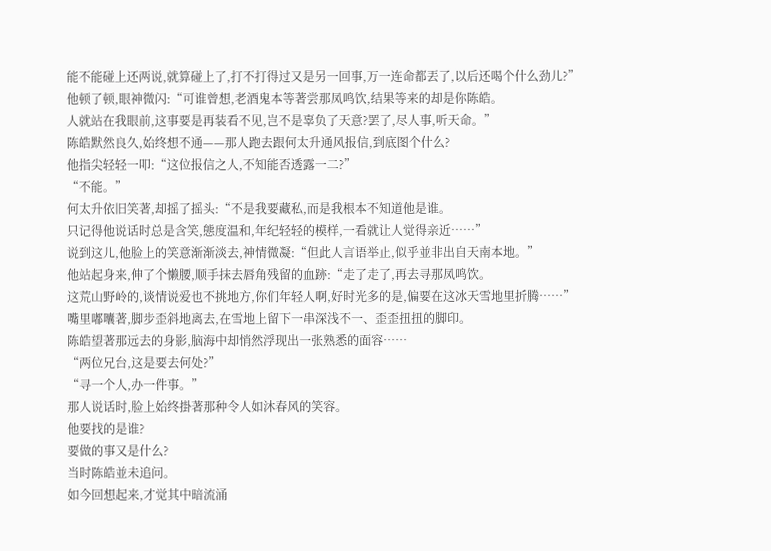能不能碰上还两说,就算碰上了,打不打得过又是另一回事,万一连命都丟了,以后还喝个什么劲儿?”
他顿了顿,眼神微闪:“可谁曾想,老酒鬼本等著尝那凤鸣饮,结果等来的却是你陈皓。
人就站在我眼前,这事要是再装看不见,岂不是辜负了天意?罢了,尽人事,听天命。”
陈皓默然良久,始终想不通——那人跑去跟何太升通风报信,到底图个什么?
他指尖轻轻一叩:“这位报信之人,不知能否透露一二?”
“不能。”
何太升依旧笑著,却摇了摇头:“不是我要藏私,而是我根本不知道他是谁。
只记得他说话时总是含笑,態度温和,年纪轻轻的模样,一看就让人觉得亲近……”
说到这儿,他脸上的笑意渐渐淡去,神情微凝:“但此人言语举止,似乎並非出自天南本地。”
他站起身来,伸了个懒腰,顺手抹去唇角残留的血跡:“走了走了,再去寻那凤鸣饮。
这荒山野岭的,谈情说爱也不挑地方,你们年轻人啊,好时光多的是,偏要在这冰天雪地里折腾……”
嘴里嘟囔著,脚步歪斜地离去,在雪地上留下一串深浅不一、歪歪扭扭的脚印。
陈皓望著那远去的身影,脑海中却悄然浮现出一张熟悉的面容……
“两位兄台,这是要去何处?”
“寻一个人,办一件事。”
那人说话时,脸上始终掛著那种令人如沐春风的笑容。
他要找的是谁?
要做的事又是什么?
当时陈皓並未追问。
如今回想起来,才觉其中暗流涌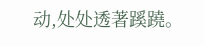动,处处透著蹊蹺。